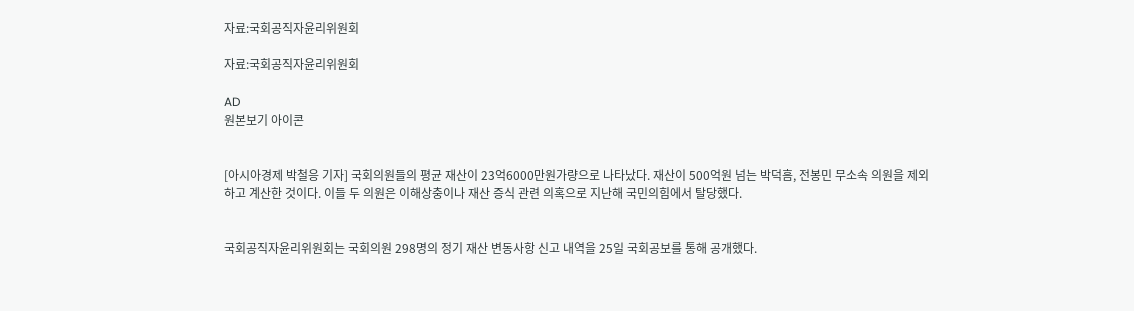자료:국회공직자윤리위원회

자료:국회공직자윤리위원회

AD
원본보기 아이콘


[아시아경제 박철응 기자] 국회의원들의 평균 재산이 23억6000만원가량으로 나타났다. 재산이 500억원 넘는 박덕흠, 전봉민 무소속 의원을 제외하고 계산한 것이다. 이들 두 의원은 이해상충이나 재산 증식 관련 의혹으로 지난해 국민의힘에서 탈당했다.


국회공직자윤리위원회는 국회의원 298명의 정기 재산 변동사항 신고 내역을 25일 국회공보를 통해 공개했다.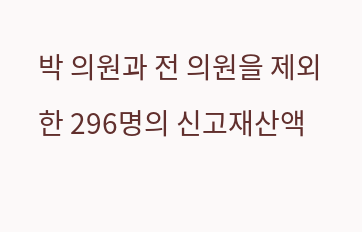박 의원과 전 의원을 제외한 296명의 신고재산액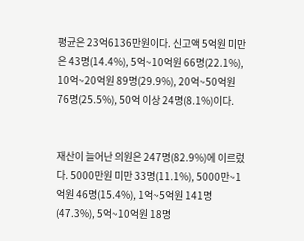평균은 23억6136만원이다. 신고액 5억원 미만은 43명(14.4%), 5억~10억원 66명(22.1%), 10억~20억원 89명(29.9%), 20억~50억원 76명(25.5%), 50억 이상 24명(8.1%)이다.


재산이 늘어난 의원은 247명(82.9%)에 이르렀다. 5000만원 미만 33명(11.1%), 5000만~1억원 46명(15.4%), 1억~5억원 141명(47.3%), 5억~10억원 18명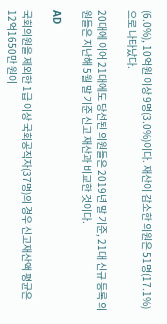(6.0%), 10억원 이상 9명(3.0%)이다. 재산이 감소한 의원은 51명(17.1%)으로 나타났다.

20대에 이어 21대에도 당선된 의원들은 2019년 말 기준, 21대 신규 등록 의원들은 지난해 5월 말 기준 신고 재산과 비교한 것이다.

AD

국회의원을 제외한 1급 이상 국회공직자(37명)의 경우 신고재산액 평균은 12억1650만 원이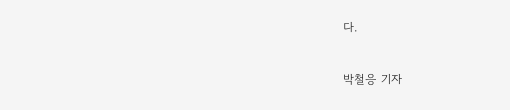다.


박철응 기자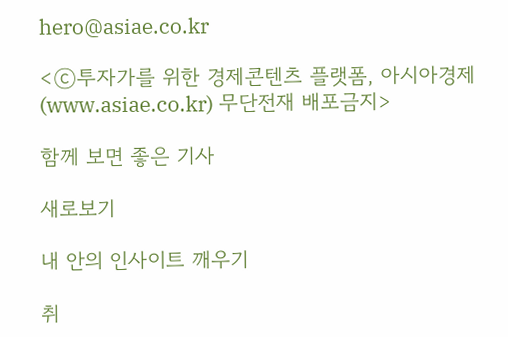hero@asiae.co.kr

<ⓒ투자가를 위한 경제콘텐츠 플랫폼, 아시아경제(www.asiae.co.kr) 무단전재 배포금지>

함께 보면 좋은 기사

새로보기

내 안의 인사이트 깨우기

취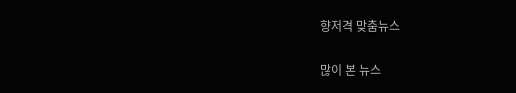향저격 맞춤뉴스

많이 본 뉴스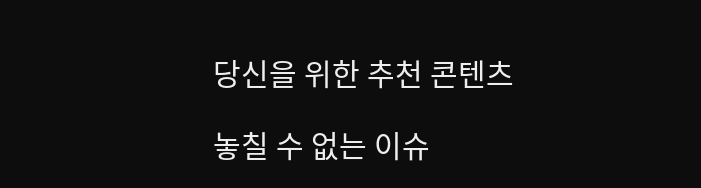당신을 위한 추천 콘텐츠

놓칠 수 없는 이슈